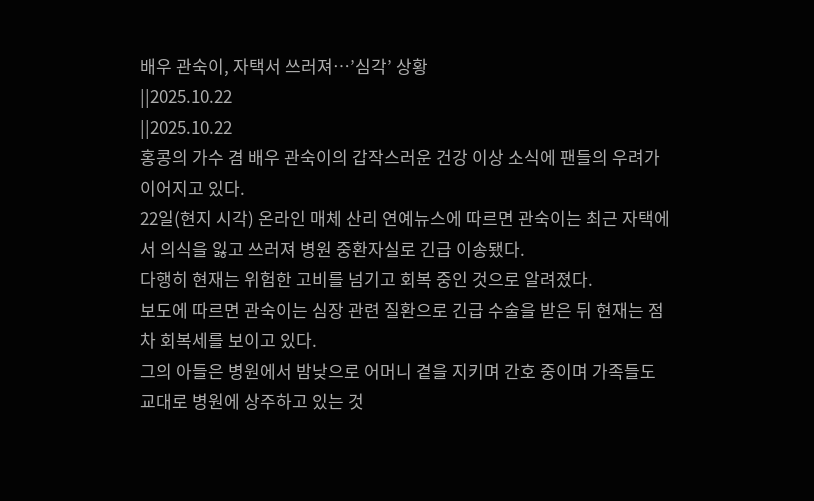배우 관숙이, 자택서 쓰러져…’심각’ 상황
||2025.10.22
||2025.10.22
홍콩의 가수 겸 배우 관숙이의 갑작스러운 건강 이상 소식에 팬들의 우려가 이어지고 있다.
22일(현지 시각) 온라인 매체 산리 연예뉴스에 따르면 관숙이는 최근 자택에서 의식을 잃고 쓰러져 병원 중환자실로 긴급 이송됐다.
다행히 현재는 위험한 고비를 넘기고 회복 중인 것으로 알려졌다.
보도에 따르면 관숙이는 심장 관련 질환으로 긴급 수술을 받은 뒤 현재는 점차 회복세를 보이고 있다.
그의 아들은 병원에서 밤낮으로 어머니 곁을 지키며 간호 중이며 가족들도 교대로 병원에 상주하고 있는 것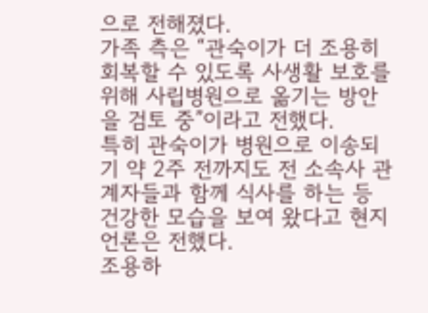으로 전해졌다.
가족 측은 “관숙이가 더 조용히 회복할 수 있도록 사생활 보호를 위해 사립병원으로 옮기는 방안을 검토 중”이라고 전했다.
특히 관숙이가 병원으로 이송되기 약 2주 전까지도 전 소속사 관계자들과 함께 식사를 하는 등 건강한 모습을 보여 왔다고 현지 언론은 전했다.
조용하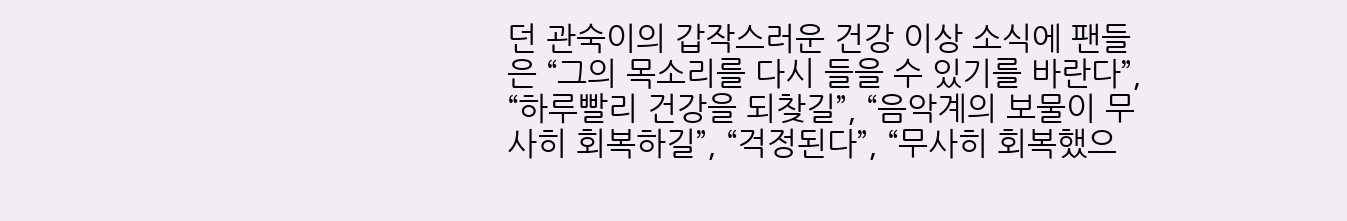던 관숙이의 갑작스러운 건강 이상 소식에 팬들은 “그의 목소리를 다시 들을 수 있기를 바란다”, “하루빨리 건강을 되찾길”, “음악계의 보물이 무사히 회복하길”, “걱정된다”, “무사히 회복했으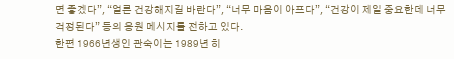면 좋겠다”, “얼른 건강해지길 바란다”, “너무 마음이 아프다”, “건강이 제일 중요한데 너무 걱정된다” 등의 응원 메시지를 전하고 있다.
한편 1966년생인 관숙이는 1989년 히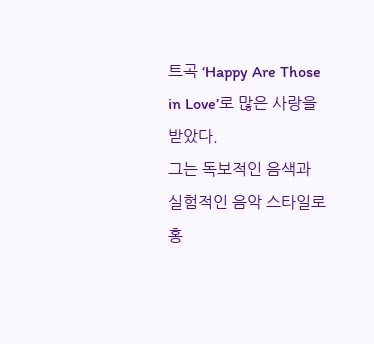트곡 ‘Happy Are Those in Love’로 많은 사랑을 받았다.
그는 독보적인 음색과 실험적인 음악 스타일로 홍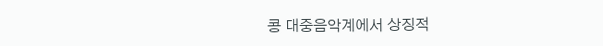콩 대중음악계에서 상징적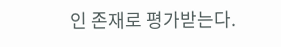인 존재로 평가받는다.